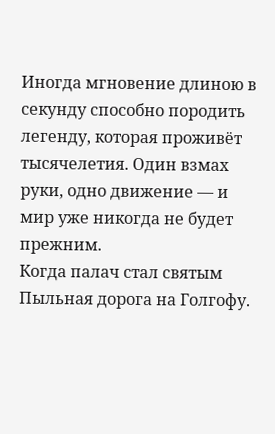Иногда мгновение длиною в секунду способно породить легенду, которая проживёт тысячелетия. Один взмах руки, одно движение — и мир уже никогда не будет прежним.
Когда палач стал святым
Пыльная дорога на Голгофу.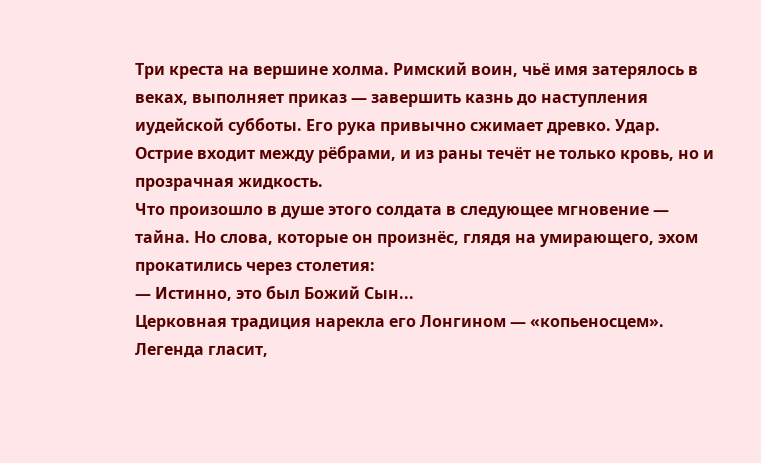Три креста на вершине холма. Римский воин, чьё имя затерялось в веках, выполняет приказ — завершить казнь до наступления иудейской субботы. Его рука привычно сжимает древко. Удар. Острие входит между рёбрами, и из раны течёт не только кровь, но и прозрачная жидкость.
Что произошло в душе этого солдата в следующее мгновение — тайна. Но слова, которые он произнёс, глядя на умирающего, эхом прокатились через столетия:
— Истинно, это был Божий Сын...
Церковная традиция нарекла его Лонгином — «копьеносцем». Легенда гласит,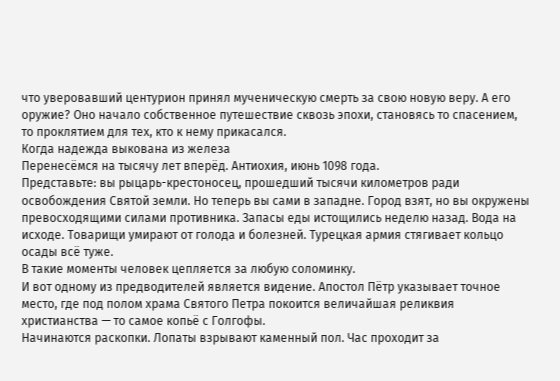что уверовавший центурион принял мученическую смерть за свою новую веру. А его оружие? Оно начало собственное путешествие сквозь эпохи, становясь то спасением, то проклятием для тех, кто к нему прикасался.
Когда надежда выкована из железа
Перенесёмся на тысячу лет вперёд. Антиохия, июнь 1098 года.
Представьте: вы рыцарь-крестоносец, прошедший тысячи километров ради освобождения Святой земли. Но теперь вы сами в западне. Город взят, но вы окружены превосходящими силами противника. Запасы еды истощились неделю назад. Вода на исходе. Товарищи умирают от голода и болезней. Турецкая армия стягивает кольцо осады всё туже.
В такие моменты человек цепляется за любую соломинку.
И вот одному из предводителей является видение. Апостол Пётр указывает точное место, где под полом храма Святого Петра покоится величайшая реликвия христианства — то самое копьё с Голгофы.
Начинаются раскопки. Лопаты взрывают каменный пол. Час проходит за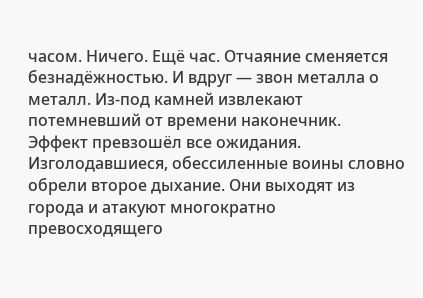часом. Ничего. Ещё час. Отчаяние сменяется безнадёжностью. И вдруг — звон металла о металл. Из-под камней извлекают потемневший от времени наконечник.
Эффект превзошёл все ожидания. Изголодавшиеся, обессиленные воины словно обрели второе дыхание. Они выходят из города и атакуют многократно превосходящего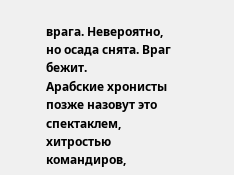врага. Невероятно, но осада снята. Враг бежит.
Арабские хронисты позже назовут это спектаклем, хитростью командиров,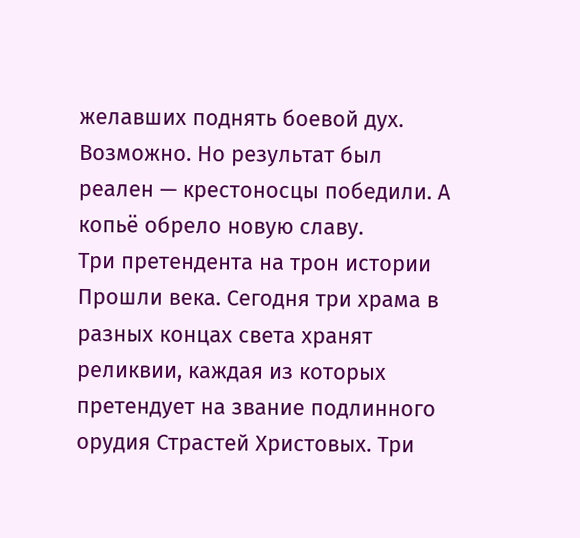желавших поднять боевой дух. Возможно. Но результат был реален — крестоносцы победили. А копьё обрело новую славу.
Три претендента на трон истории
Прошли века. Сегодня три храма в разных концах света хранят реликвии, каждая из которых претендует на звание подлинного орудия Страстей Христовых. Три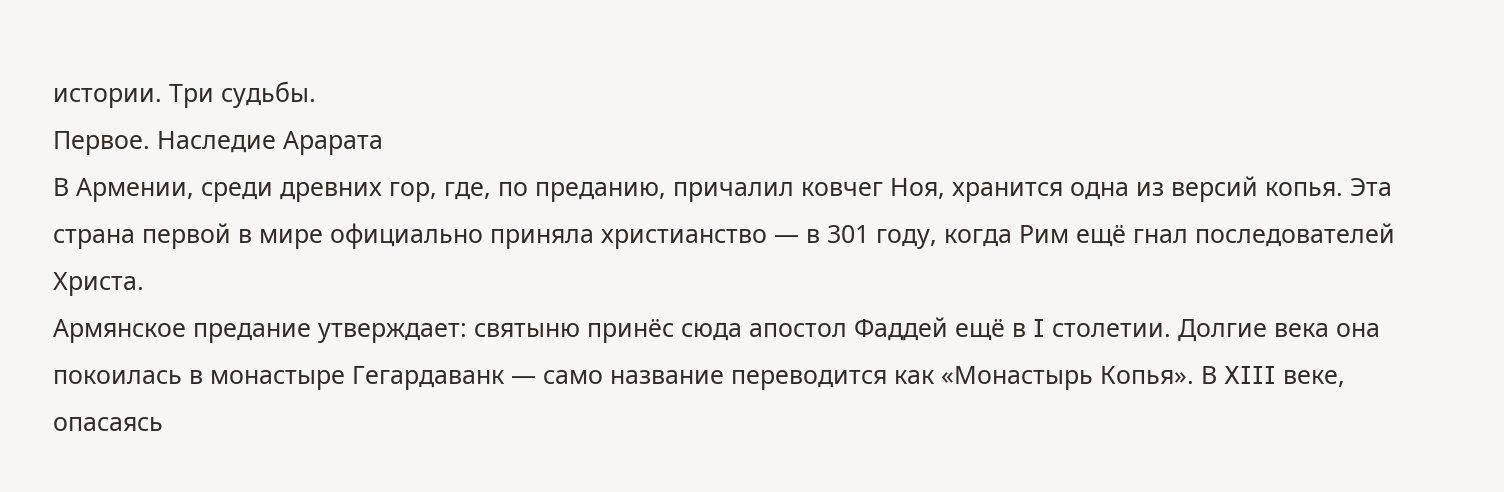истории. Три судьбы.
Первое. Наследие Арарата
В Армении, среди древних гор, где, по преданию, причалил ковчег Ноя, хранится одна из версий копья. Эта страна первой в мире официально приняла христианство — в 301 году, когда Рим ещё гнал последователей Христа.
Армянское предание утверждает: святыню принёс сюда апостол Фаддей ещё в I столетии. Долгие века она покоилась в монастыре Гегардаванк — само название переводится как «Монастырь Копья». В XIII веке, опасаясь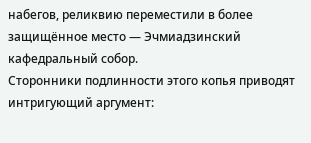набегов, реликвию переместили в более защищённое место — Эчмиадзинский кафедральный собор.
Сторонники подлинности этого копья приводят интригующий аргумент: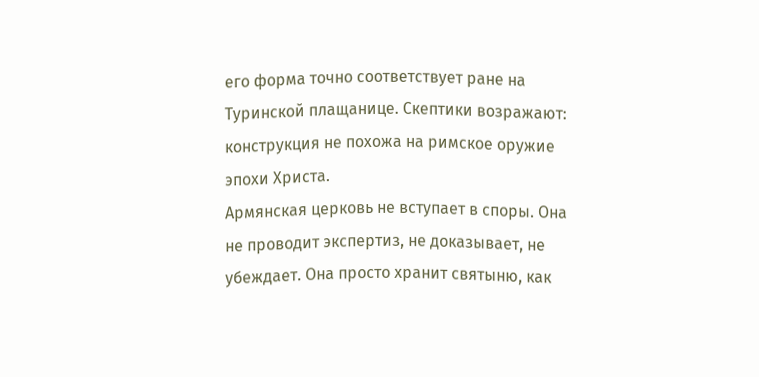его форма точно соответствует ране на Туринской плащанице. Скептики возражают: конструкция не похожа на римское оружие эпохи Христа.
Армянская церковь не вступает в споры. Она не проводит экспертиз, не доказывает, не убеждает. Она просто хранит святыню, как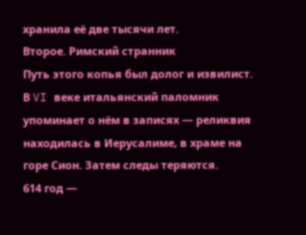хранила её две тысячи лет.
Второе. Римский странник
Путь этого копья был долог и извилист. В VI веке итальянский паломник упоминает о нём в записях — реликвия находилась в Иерусалиме, в храме на горе Сион. Затем следы теряются.
614 год —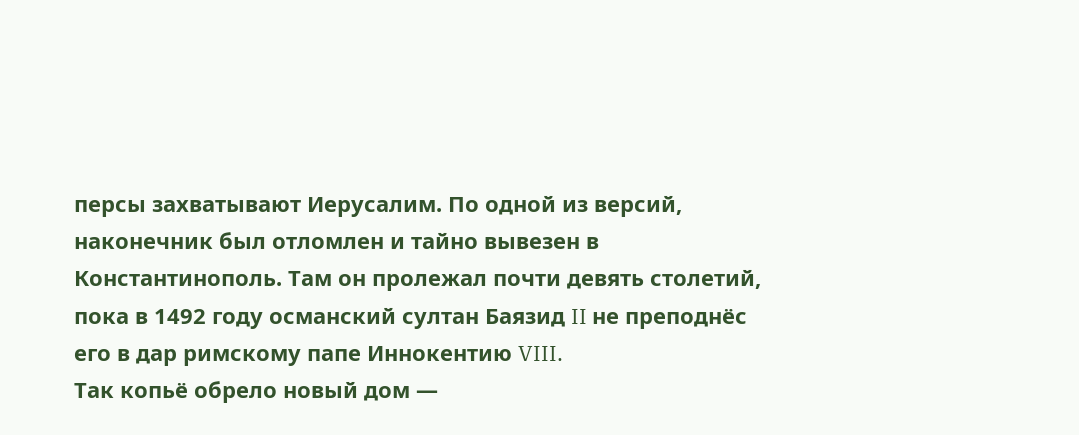персы захватывают Иерусалим. По одной из версий, наконечник был отломлен и тайно вывезен в Константинополь. Там он пролежал почти девять столетий, пока в 1492 году османский султан Баязид II не преподнёс его в дар римскому папе Иннокентию VIII.
Так копьё обрело новый дом —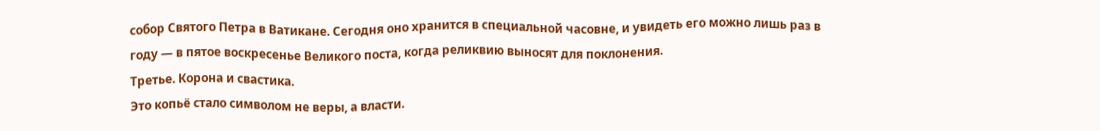собор Святого Петра в Ватикане. Сегодня оно хранится в специальной часовне, и увидеть его можно лишь раз в году — в пятое воскресенье Великого поста, когда реликвию выносят для поклонения.
Третье. Корона и свастика.
Это копьё стало символом не веры, а власти.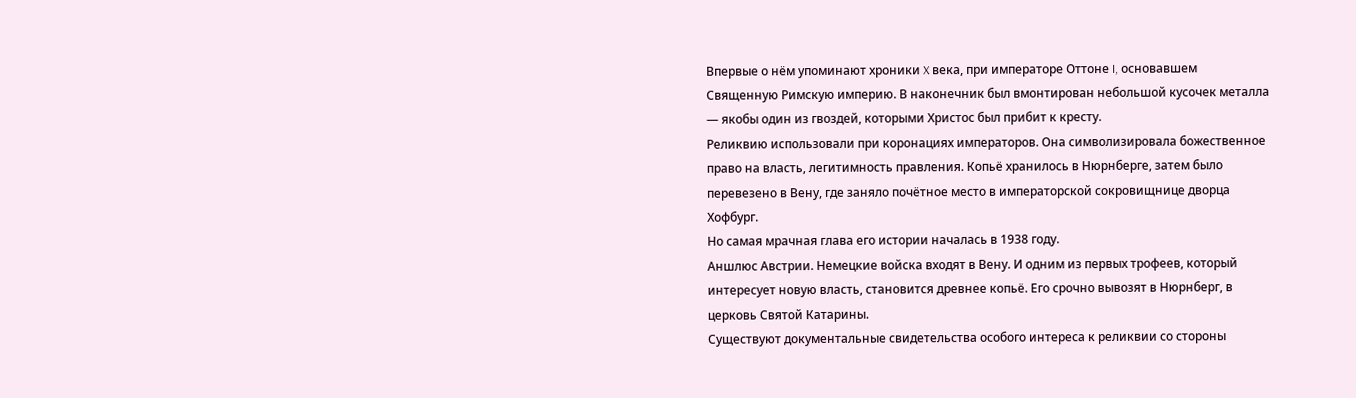Впервые о нём упоминают хроники X века, при императоре Оттоне I, основавшем Священную Римскую империю. В наконечник был вмонтирован небольшой кусочек металла — якобы один из гвоздей, которыми Христос был прибит к кресту.
Реликвию использовали при коронациях императоров. Она символизировала божественное право на власть, легитимность правления. Копьё хранилось в Нюрнберге, затем было перевезено в Вену, где заняло почётное место в императорской сокровищнице дворца Хофбург.
Но самая мрачная глава его истории началась в 1938 году.
Аншлюс Австрии. Немецкие войска входят в Вену. И одним из первых трофеев, который интересует новую власть, становится древнее копьё. Его срочно вывозят в Нюрнберг, в церковь Святой Катарины.
Существуют документальные свидетельства особого интереса к реликвии со стороны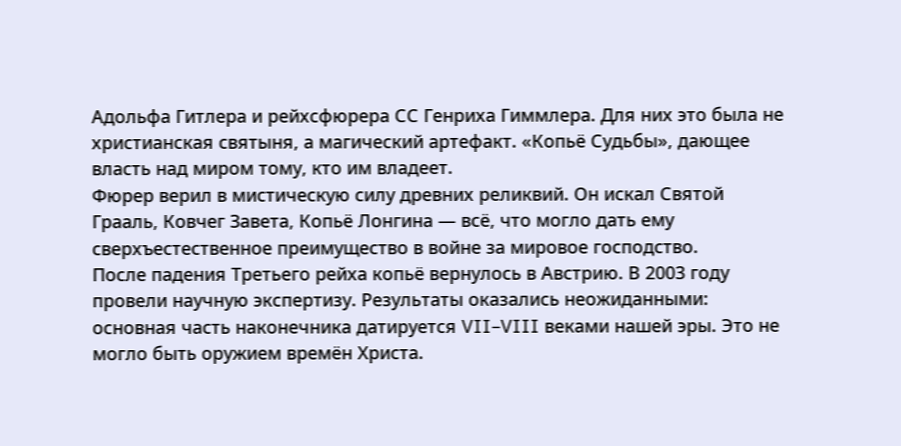Адольфа Гитлера и рейхсфюрера СС Генриха Гиммлера. Для них это была не христианская святыня, а магический артефакт. «Копьё Судьбы», дающее власть над миром тому, кто им владеет.
Фюрер верил в мистическую силу древних реликвий. Он искал Святой Грааль, Ковчег Завета, Копьё Лонгина — всё, что могло дать ему сверхъестественное преимущество в войне за мировое господство.
После падения Третьего рейха копьё вернулось в Австрию. В 2003 году провели научную экспертизу. Результаты оказались неожиданными: основная часть наконечника датируется VII–VIII веками нашей эры. Это не могло быть оружием времён Христа.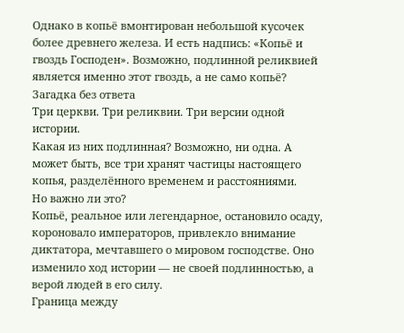Однако в копьё вмонтирован небольшой кусочек более древнего железа. И есть надпись: «Копьё и гвоздь Господен». Возможно, подлинной реликвией является именно этот гвоздь, а не само копьё?
Загадка без ответа
Три церкви. Три реликвии. Три версии одной истории.
Какая из них подлинная? Возможно, ни одна. А может быть, все три хранят частицы настоящего копья, разделённого временем и расстояниями.
Но важно ли это?
Копьё, реальное или легендарное, остановило осаду, короновало императоров, привлекло внимание диктатора, мечтавшего о мировом господстве. Оно изменило ход истории — не своей подлинностью, а верой людей в его силу.
Граница между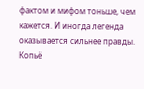фактом и мифом тоньше, чем кажется. И иногда легенда оказывается сильнее правды.
Копьё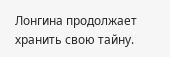Лонгина продолжает хранить свою тайну.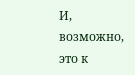И, возможно, это к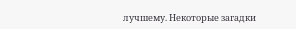лучшему. Некоторые загадки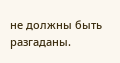не должны быть разгаданы.